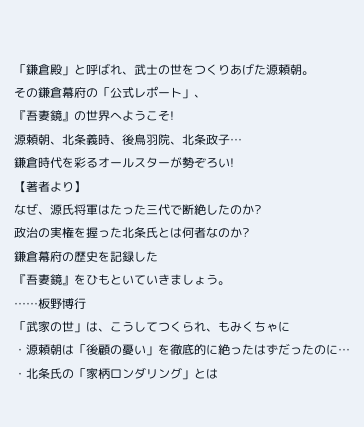「鎌倉殿」と呼ばれ、武士の世をつくりあげた源頼朝。
その鎌倉幕府の「公式レポート」、
『吾妻鏡』の世界へようこそ!
源頼朝、北条義時、後鳥羽院、北条政子…
鎌倉時代を彩るオールスターが勢ぞろい!
【著者より】
なぜ、源氏将軍はたった三代で断絶したのか?
政治の実権を握った北条氏とは何者なのか?
鎌倉幕府の歴史を記録した
『吾妻鏡』をひもといていきましょう。
……板野博行
「武家の世」は、こうしてつくられ、もみくちゃに
・源頼朝は「後顧の憂い」を徹底的に絶ったはずだったのに…
・北条氏の「家柄ロンダリング」とは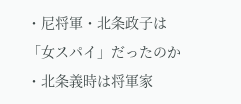・尼将軍・北条政子は「女スパイ」だったのか
・北条義時は将軍家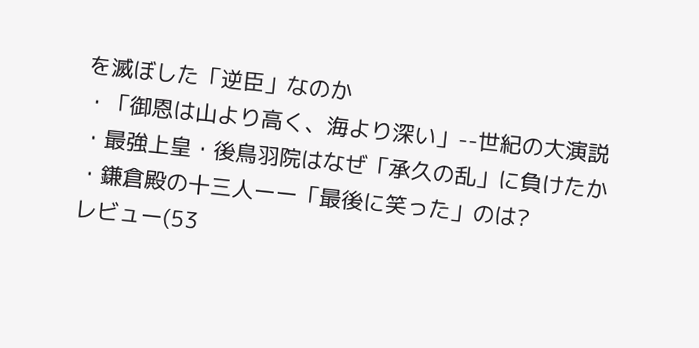を滅ぼした「逆臣」なのか
・「御恩は山より高く、海より深い」--世紀の大演説
・最強上皇・後鳥羽院はなぜ「承久の乱」に負けたか
・鎌倉殿の十三人ーー「最後に笑った」のは?
レビュー(53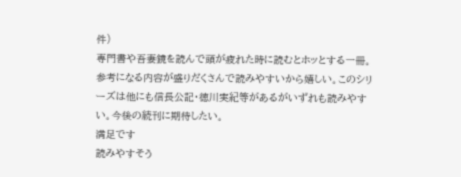件)
専門書や吾妻鏡を読んで頭が疲れた時に読むとホッとする一冊。参考になる内容が盛りだくさんで読みやすいから嬉しい。このシリーズは他にも信長公記・徳川実紀等があるがいずれも読みやすい。今後の続刊に期待したい。
満足です
読みやすそう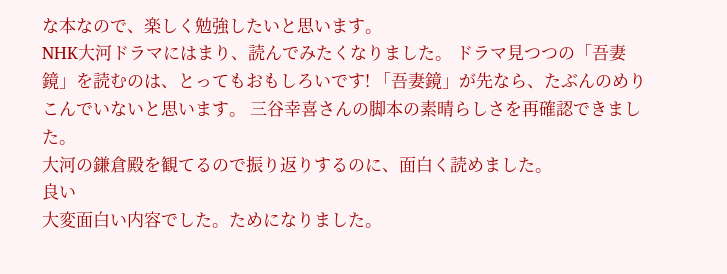な本なので、楽しく勉強したいと思います。
NHK大河ドラマにはまり、読んでみたくなりました。 ドラマ見つつの「吾妻鏡」を読むのは、とってもおもしろいです! 「吾妻鏡」が先なら、たぶんのめりこんでいないと思います。 三谷幸喜さんの脚本の素晴らしさを再確認できました。
大河の鎌倉殿を観てるので振り返りするのに、面白く読めました。
良い
大変面白い内容でした。ためになりました。